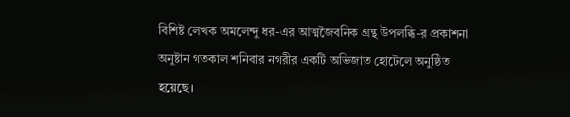বিশিষ্ট লেখক অমলেন্দু ধর-এর আত্মজৈবনিক গ্রন্থ উপলব্ধি-র প্রকাশনা অনুষ্টান গতকাল শনিবার নগরীর একটি অভিজাত হোটেলে অনুষ্ঠিত হয়েছে।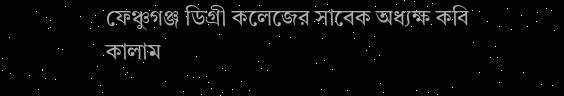ফেঞ্চুগঞ্জ ডিগ্রী কলেজের সাবেক অধ্যক্ষ কবি কালাম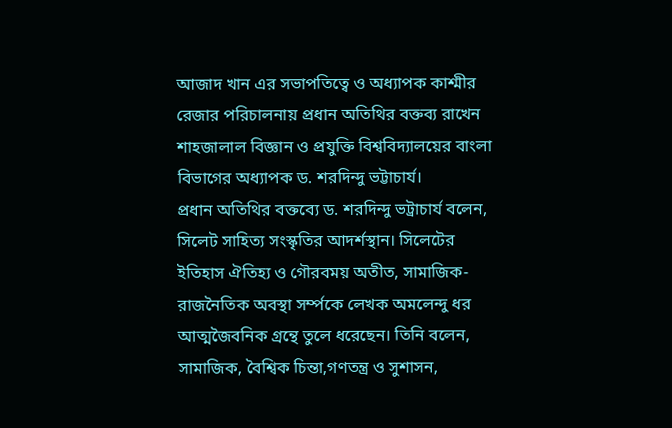আজাদ খান এর সভাপতিত্বে ও অধ্যাপক কাশ্মীর রেজার পরিচালনায় প্রধান অতিথির বক্তব্য রাখেন শাহজালাল বিজ্ঞান ও প্রযুক্তি বিশ্ববিদ্যালয়ের বাংলা বিভাগের অধ্যাপক ড. শরদিন্দু ভট্টাচার্য।
প্রধান অতিথির বক্তব্যে ড. শরদিন্দু ভট্রাচার্য বলেন, সিলেট সাহিত্য সংস্কৃতির আদর্শস্থান। সিলেটের ইতিহাস ঐতিহ্য ও গৌরবময় অতীত, সামাজিক-রাজনৈতিক অবস্থা সর্ম্পকে লেখক অমলেন্দু ধর আত্মজৈবনিক গ্রন্থে তুলে ধরেছেন। তিনি বলেন, সামাজিক, বৈশ্বিক চিন্তা,গণতন্ত্র ও সুশাসন,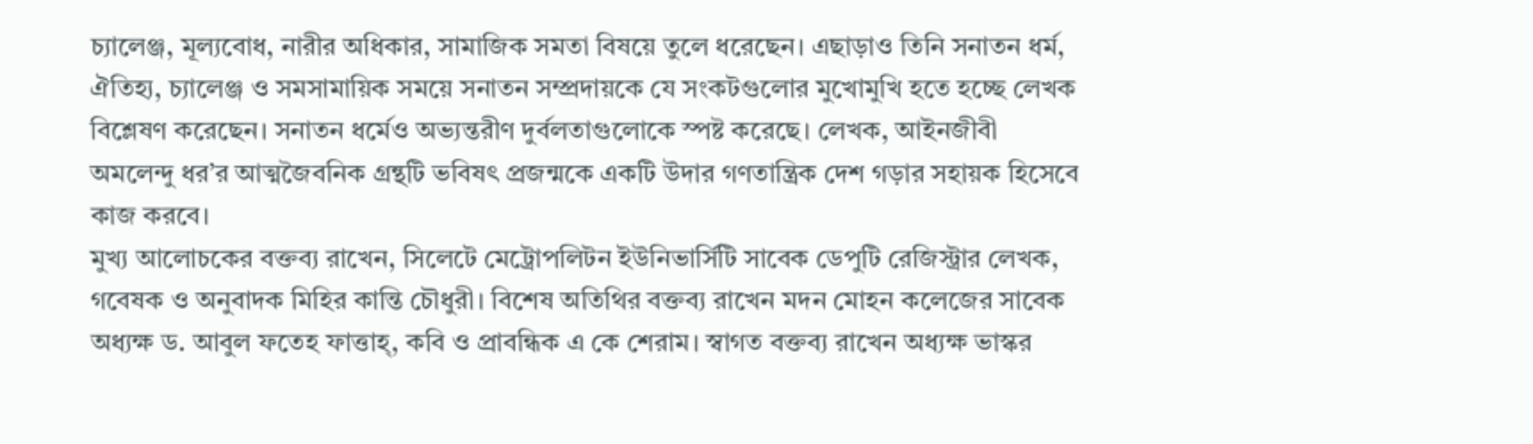চ্যালেঞ্জ, মূল্যবোধ, নারীর অধিকার, সামাজিক সমতা বিষয়ে তুলে ধরেছেন। এছাড়াও তিনি সনাতন ধর্ম, ঐতিহ্য, চ্যালেঞ্জ ও সমসামায়িক সময়ে সনাতন সম্প্রদায়কে যে সংকটগুলোর মুখোমুখি হতে হচ্ছে লেখক বিশ্লেষণ করেছেন। সনাতন ধর্মেও অভ্যন্তরীণ দুর্বলতাগুলোকে স্পষ্ট করেছে। লেখক, আইনজীবী অমলেন্দু ধর’র আত্মজৈবনিক গ্রন্থটি ভবিষৎ প্রজন্মকে একটি উদার গণতান্ত্রিক দেশ গড়ার সহায়ক হিসেবে কাজ করবে।
মুখ্য আলোচকের বক্তব্য রাখেন, সিলেটে মেট্রোপলিটন ইউনিভার্সিটি সাবেক ডেপুটি রেজিস্ট্রার লেখক, গবেষক ও অনুবাদক মিহির কান্তি চৌধুরী। বিশেষ অতিথির বক্তব্য রাখেন মদন মোহন কলেজের সাবেক অধ্যক্ষ ড. আবুল ফতেহ ফাত্তাহ্, কবি ও প্রাবন্ধিক এ কে শেরাম। স্বাগত বক্তব্য রাখেন অধ্যক্ষ ভাস্কর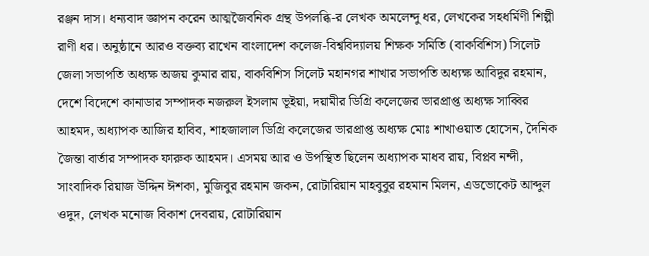রঞ্জন দাস। ধন্যবাদ জ্ঞাপন করেন আত্মজৈবনিক গ্রন্থ উপলব্ধি-র লেখক অমলেন্দু ধর, লেখকের সহধর্মিণী শিল্পী রাণী ধর। অনুষ্ঠানে আরও বক্তব্য রাখেন বাংলাদেশ কলেজ-বিশ্ববিদ্যালয় শিক্ষক সমিতি (বাকবিশিস) সিলেট জেলা সভাপতি অধ্যক্ষ অজয় কুমার রায়, বাকবিশিস সিলেট মহানগর শাখার সভাপতি অধ্যক্ষ আবিদুর রহমান, দেশে বিদেশে কানাডার সম্পাদক নজরুল ইসলাম ভূইয়া, দয়ামীর ডিগ্রি কলেজের ভারপ্রাপ্ত অধ্যক্ষ সাব্বির আহমদ, অধ্যাপক আজির হাবিব, শাহজালাল ডিগ্রি কলেজের ভারপ্রাপ্ত অধ্যক্ষ মোঃ শাখাওয়াত হোসেন, দৈনিক জৈন্তা বার্তার সম্পাদক ফারুক আহমদ। এসময় আর ও উপস্থিত ছিলেন অধ্যাপক মাধব রায়, বিপ্লব নন্দী, সাংবাদিক রিয়াজ উদ্দিন ঈশকা, মুজিবুর রহমান জকন, রোটারিয়ান মাহবুবুর রহমান মিলন, এডভোকেট আব্দুল ওদুদ, লেখক মনোজ বিকাশ দেবরায়, রোটারিয়ান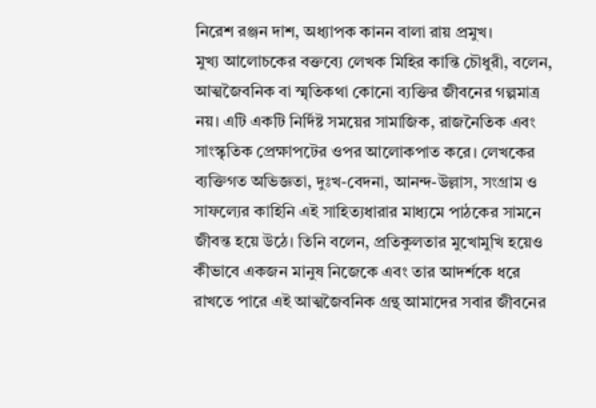নিরেশ রঞ্জন দাশ, অধ্যাপক কানন বালা রায় প্রমুখ।
মুখ্য আলোচকের বক্তব্যে লেখক মিহির কান্তি চৌধুরী, বলেন, আত্মজৈবনিক বা স্মৃতিকথা কোনো ব্যক্তির জীবনের গল্পমাত্র নয়। এটি একটি নির্দিষ্ট সময়ের সামাজিক, রাজনৈতিক এবং সাংস্কৃতিক প্রেক্ষাপটের ওপর আলোকপাত করে। লেখকের ব্যক্তিগত অভিজ্ঞতা, দুঃখ-বেদনা, আনন্দ-উল্লাস, সংগ্রাম ও সাফল্যের কাহিনি এই সাহিত্যধারার মাধ্যমে পাঠকের সামনে জীবন্ত হয়ে উঠে। তিনি বলেন, প্রতিকুলতার মুখোমুখি হয়েও কীভাবে একজন মানুষ নিজেকে এবং তার আদর্শকে ধরে রাখতে পারে এই আত্মজৈবনিক গ্রন্থ আমাদের সবার জীবনের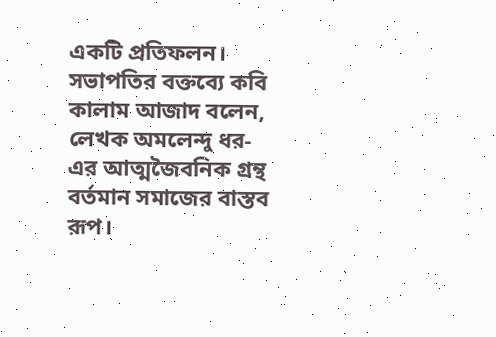একটি প্রতিফলন।
সভাপতির বক্তব্যে কবি কালাম আজাদ বলেন, লেখক অমলেন্দু ধর-এর আত্মজৈবনিক গ্রন্থ বর্তমান সমাজের বাস্তব রূপ।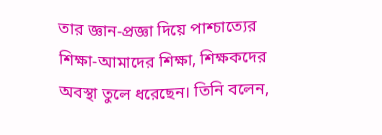তার জ্ঞান-প্রজ্ঞা দিয়ে পাশ্চাত্যের শিক্ষা-আমাদের শিক্ষা, শিক্ষকদের অবস্থা তুলে ধরেছেন। তিনি বলেন,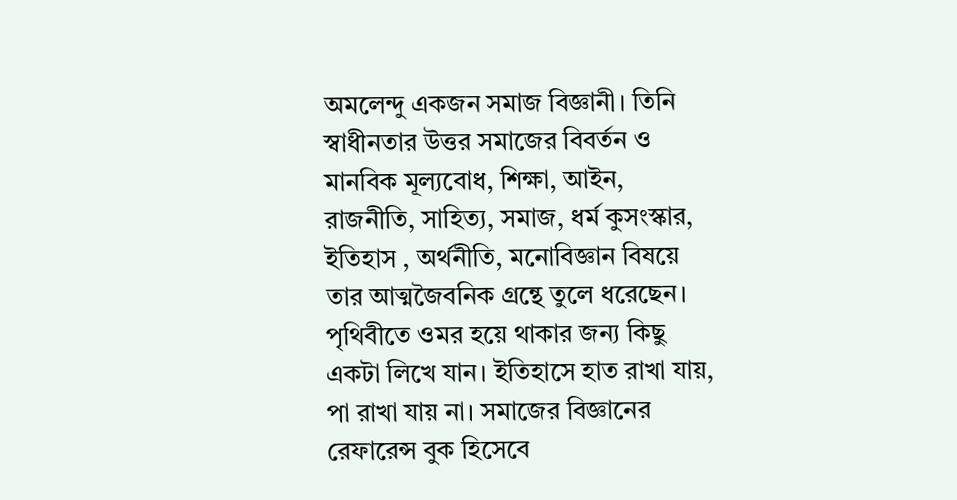অমলেন্দু একজন সমাজ বিজ্ঞানী। তিনি স্বাধীনতার উত্তর সমাজের বিবর্তন ও মানবিক মূল্যবোধ, শিক্ষা, আইন, রাজনীতি, সাহিত্য, সমাজ, ধর্ম কুসংস্কার, ইতিহাস , অর্থনীতি, মনোবিজ্ঞান বিষয়ে তার আত্মজৈবনিক গ্রন্থে তুলে ধরেছেন।
পৃথিবীতে ওমর হয়ে থাকার জন্য কিছু একটা লিখে যান। ইতিহাসে হাত রাখা যায়, পা রাখা যায় না। সমাজের বিজ্ঞানের রেফারেন্স বুক হিসেবে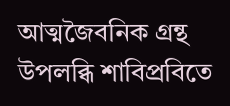আত্মজৈবনিক গ্রন্থ উপলব্ধি শাবিপ্রবিতে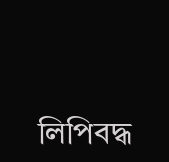লিপিবদ্ধ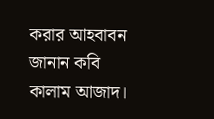করার আহবাবন জানান কবি কালাম আজাদ।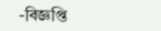-বিজ্ঞপ্তি